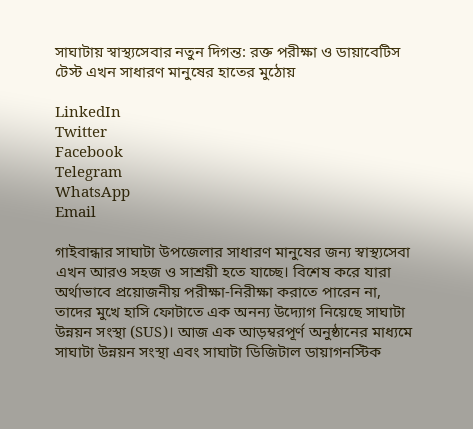সাঘাটায় স্বাস্থ্যসেবার নতুন দিগন্ত: রক্ত পরীক্ষা ও ডায়াবেটিস টেস্ট এখন সাধারণ মানুষের হাতের মুঠোয়

LinkedIn
Twitter
Facebook
Telegram
WhatsApp
Email

গাইবান্ধার সাঘাটা উপজেলার সাধারণ মানুষের জন্য স্বাস্থ্যসেবা এখন আরও সহজ ও সাশ্রয়ী হতে যাচ্ছে। বিশেষ করে যারা অর্থাভাবে প্রয়োজনীয় পরীক্ষা-নিরীক্ষা করাতে পারেন না, তাদের মুখে হাসি ফোটাতে এক অনন্য উদ্যোগ নিয়েছে সাঘাটা উন্নয়ন সংস্থা (SUS)। আজ এক আড়ম্বরপূর্ণ অনুষ্ঠানের মাধ্যমে সাঘাটা উন্নয়ন সংস্থা এবং সাঘাটা ডিজিটাল ডায়াগনস্টিক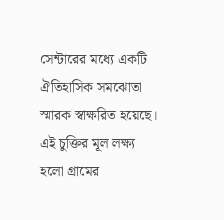সেন্টারের মধ্যে একটি ঐতিহাসিক সমঝোতা স্মারক স্বাক্ষরিত হয়েছে। এই চুক্তির মূল লক্ষ্য হলো গ্রামের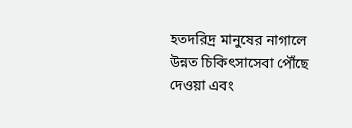হতদরিদ্র মানুষের নাগালে উন্নত চিকিৎসাসেবা পৌঁছে দেওয়া এবং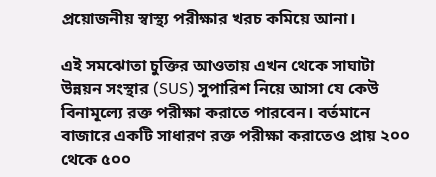প্রয়োজনীয় স্বাস্থ্য পরীক্ষার খরচ কমিয়ে আনা।

এই সমঝোতা চুক্তির আওতায় এখন থেকে সাঘাটা উন্নয়ন সংস্থার (SUS) সুপারিশ নিয়ে আসা যে কেউ বিনামূল্যে রক্ত পরীক্ষা করাতে পারবেন। বর্তমানে বাজারে একটি সাধারণ রক্ত পরীক্ষা করাতেও প্রায় ২০০ থেকে ৫০০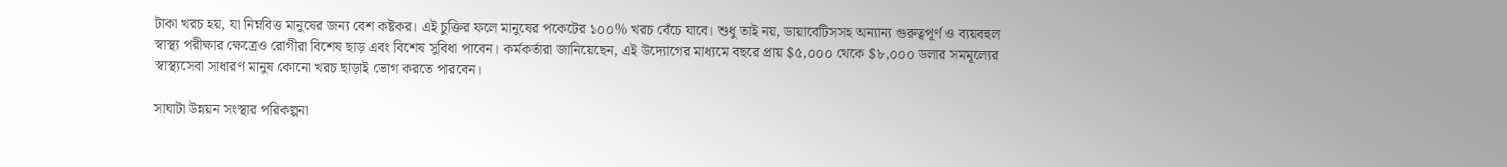টাকা খরচ হয়, যা নিম্নবিত্ত মানুষের জন্য বেশ কষ্টকর। এই চুক্তির ফলে মানুষের পকেটের ১০০% খরচ বেঁচে যাবে। শুধু তাই নয়, ডায়াবেটিসসহ অন্যান্য গুরুত্বপূর্ণ ও ব্যয়বহুল স্বাস্থ্য পরীক্ষার ক্ষেত্রেও রোগীরা বিশেষ ছাড় এবং বিশেষ সুবিধা পাবেন। কর্মকর্তারা জানিয়েছেন, এই উদ্যোগের মাধ্যমে বছরে প্রায় $৫,০০০ থেকে $৮,০০০ ডলার সমমূল্যের স্বাস্থ্যসেবা সাধারণ মানুষ কোনো খরচ ছাড়াই ভোগ করতে পারবেন।

সাঘাটা উন্নয়ন সংস্থার পরিকল্পনা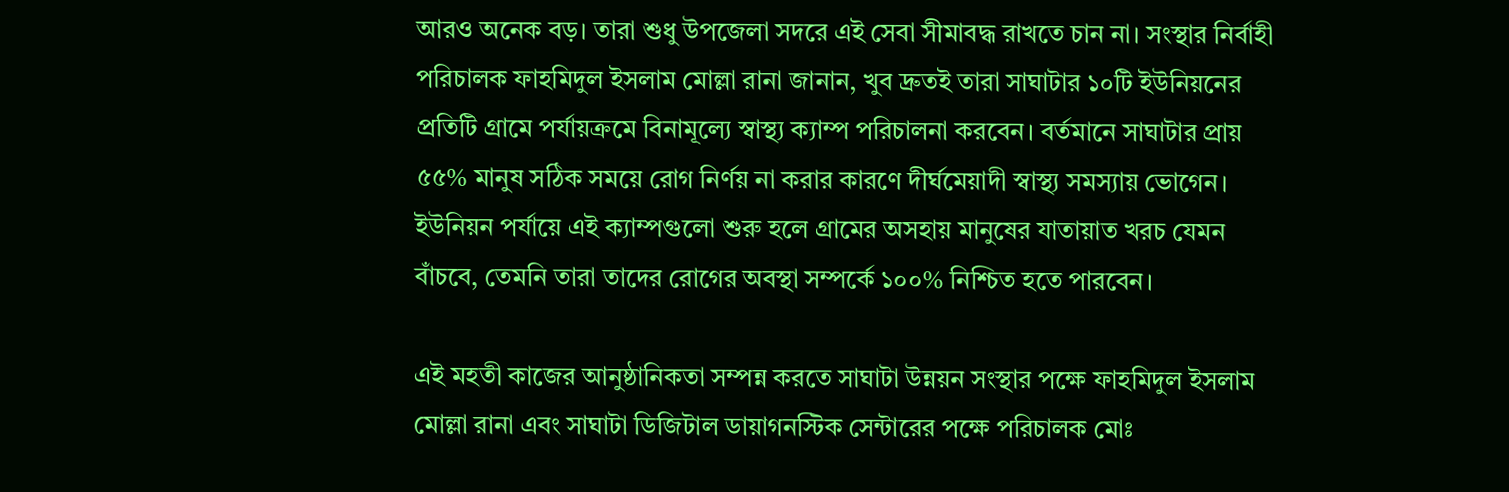আরও অনেক বড়। তারা শুধু উপজেলা সদরে এই সেবা সীমাবদ্ধ রাখতে চান না। সংস্থার নির্বাহী পরিচালক ফাহমিদুল ইসলাম মোল্লা রানা জানান, খুব দ্রুতই তারা সাঘাটার ১০টি ইউনিয়নের প্রতিটি গ্রামে পর্যায়ক্রমে বিনামূল্যে স্বাস্থ্য ক্যাম্প পরিচালনা করবেন। বর্তমানে সাঘাটার প্রায় ৫৫% মানুষ সঠিক সময়ে রোগ নির্ণয় না করার কারণে দীর্ঘমেয়াদী স্বাস্থ্য সমস্যায় ভোগেন। ইউনিয়ন পর্যায়ে এই ক্যাম্পগুলো শুরু হলে গ্রামের অসহায় মানুষের যাতায়াত খরচ যেমন বাঁচবে, তেমনি তারা তাদের রোগের অবস্থা সম্পর্কে ১০০% নিশ্চিত হতে পারবেন।

এই মহতী কাজের আনুষ্ঠানিকতা সম্পন্ন করতে সাঘাটা উন্নয়ন সংস্থার পক্ষে ফাহমিদুল ইসলাম মোল্লা রানা এবং সাঘাটা ডিজিটাল ডায়াগনস্টিক সেন্টারের পক্ষে পরিচালক মোঃ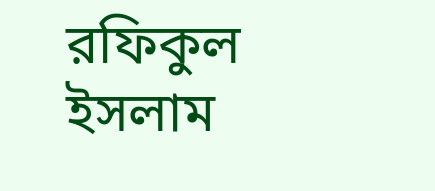রফিকুল ইসলাম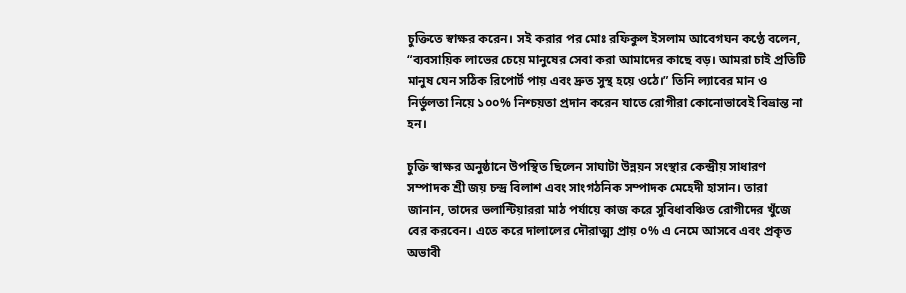চুক্তিতে স্বাক্ষর করেন। সই করার পর মোঃ রফিকুল ইসলাম আবেগঘন কণ্ঠে বলেন, “ব্যবসায়িক লাভের চেয়ে মানুষের সেবা করা আমাদের কাছে বড়। আমরা চাই প্রতিটি মানুষ যেন সঠিক রিপোর্ট পায় এবং দ্রুত সুস্থ হয়ে ওঠে।” তিনি ল্যাবের মান ও নির্ভুলতা নিয়ে ১০০% নিশ্চয়তা প্রদান করেন যাতে রোগীরা কোনোভাবেই বিভ্রান্ত না হন।

চুক্তি স্বাক্ষর অনুষ্ঠানে উপস্থিত ছিলেন সাঘাটা উন্নয়ন সংস্থার কেন্দ্রীয় সাধারণ সম্পাদক শ্রী জয় চন্দ্র বিলাশ এবং সাংগঠনিক সম্পাদক মেহেদী হাসান। তারা জানান, তাদের ভলান্টিয়াররা মাঠ পর্যায়ে কাজ করে সুবিধাবঞ্চিত রোগীদের খুঁজে বের করবেন। এতে করে দালালের দৌরাত্ম্য প্রায় ০% এ নেমে আসবে এবং প্রকৃত অভাবী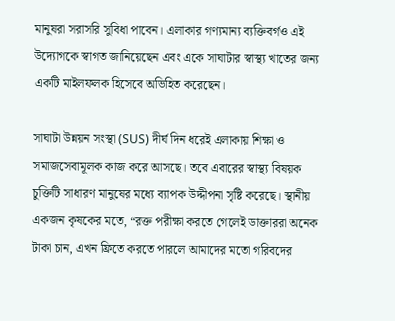মানুষরা সরাসরি সুবিধা পাবেন। এলাকার গণ্যমান্য ব্যক্তিবর্গও এই উদ্যোগকে স্বাগত জানিয়েছেন এবং একে সাঘাটার স্বাস্থ্য খাতের জন্য একটি মাইলফলক হিসেবে অভিহিত করেছেন।

সাঘাটা উন্নয়ন সংস্থা (SUS) দীর্ঘ দিন ধরেই এলাকায় শিক্ষা ও সমাজসেবামূলক কাজ করে আসছে। তবে এবারের স্বাস্থ্য বিষয়ক চুক্তিটি সাধারণ মানুষের মধ্যে ব্যাপক উদ্দীপনা সৃষ্টি করেছে। স্থানীয় একজন কৃষকের মতে, “রক্ত পরীক্ষা করতে গেলেই ডাক্তাররা অনেক টাকা চান, এখন ফ্রিতে করতে পারলে আমাদের মতো গরিবদের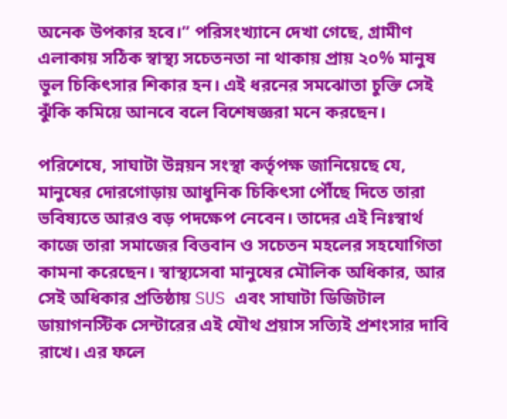অনেক উপকার হবে।” পরিসংখ্যানে দেখা গেছে, গ্রামীণ এলাকায় সঠিক স্বাস্থ্য সচেতনতা না থাকায় প্রায় ২০% মানুষ ভুল চিকিৎসার শিকার হন। এই ধরনের সমঝোতা চুক্তি সেই ঝুঁকি কমিয়ে আনবে বলে বিশেষজ্ঞরা মনে করছেন।

পরিশেষে, সাঘাটা উন্নয়ন সংস্থা কর্তৃপক্ষ জানিয়েছে যে, মানুষের দোরগোড়ায় আধুনিক চিকিৎসা পৌঁছে দিতে তারা ভবিষ্যতে আরও বড় পদক্ষেপ নেবেন। তাদের এই নিঃস্বার্থ কাজে তারা সমাজের বিত্তবান ও সচেতন মহলের সহযোগিতা কামনা করেছেন। স্বাস্থ্যসেবা মানুষের মৌলিক অধিকার, আর সেই অধিকার প্রতিষ্ঠায় SUS এবং সাঘাটা ডিজিটাল ডায়াগনস্টিক সেন্টারের এই যৌথ প্রয়াস সত্যিই প্রশংসার দাবি রাখে। এর ফলে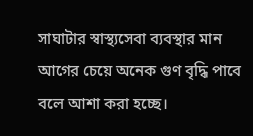সাঘাটার স্বাস্থ্যসেবা ব্যবস্থার মান আগের চেয়ে অনেক গুণ বৃদ্ধি পাবে বলে আশা করা হচ্ছে।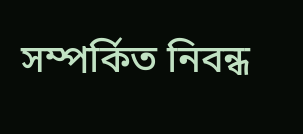সম্পর্কিত নিবন্ধ